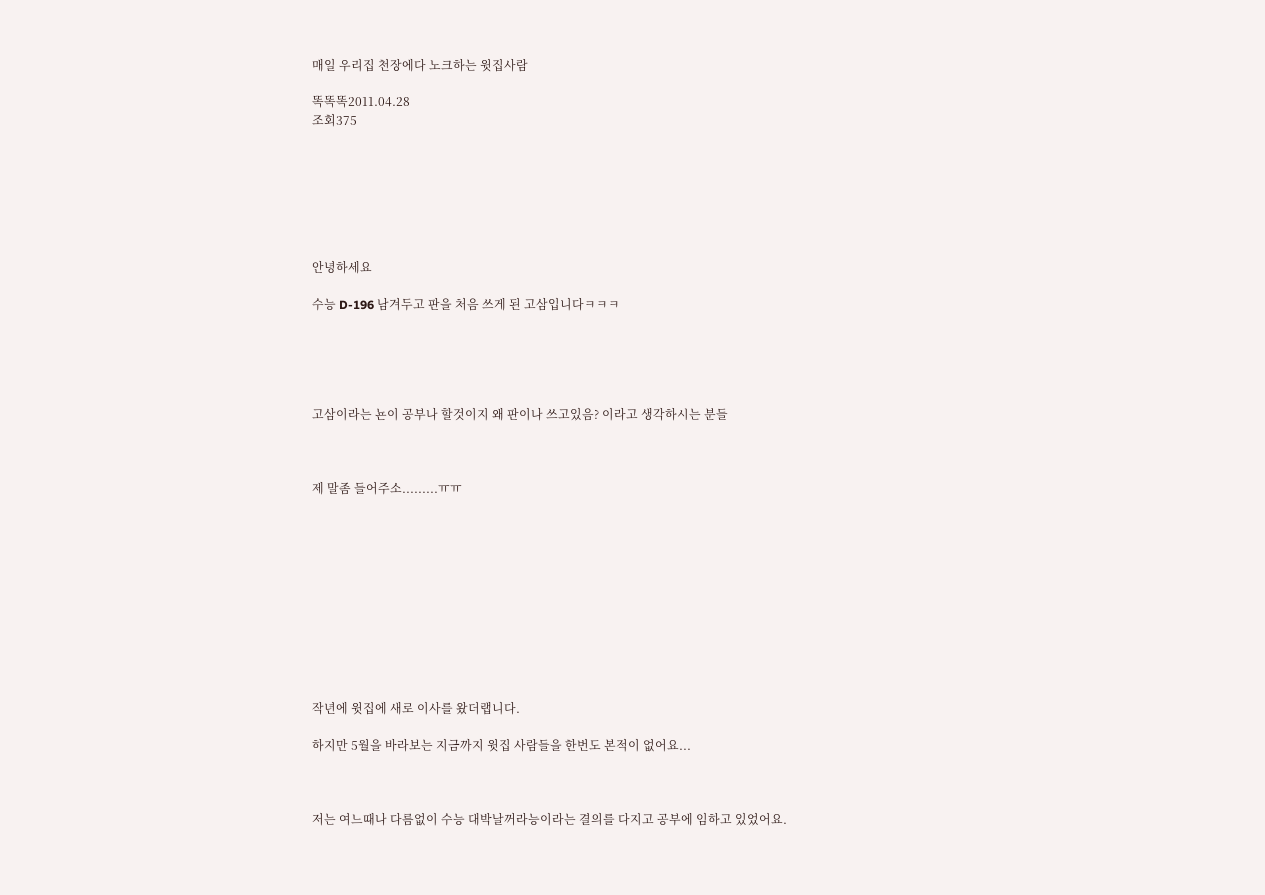매일 우리집 천장에다 노크하는 윗집사람

똑똑똑2011.04.28
조회375







안녕하세요

수능 D-196 남겨두고 판을 처음 쓰게 된 고삼입니다ㅋㅋㅋ





고삼이라는 뇬이 공부나 할것이지 왜 판이나 쓰고있음? 이라고 생각하시는 분들



제 말좀 들어주소.........ㅠㅠ











작년에 윗집에 새로 이사를 왔더랩니다.

하지만 5월을 바라보는 지금까지 윗집 사람들을 한번도 본적이 없어요...



저는 여느때나 다름없이 수능 대박날꺼라능이라는 결의를 다지고 공부에 임하고 있었어요.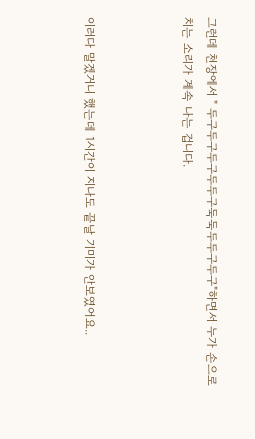그런데 천장에서 " 두구두구두구두두구둑둑두두구두구"하면서 누가 손으로 치는 소리가 계속 나는 겁니다.



이러다 말겠거니 했는데 1시간이 지나도 끝날 기미가 안보였어요..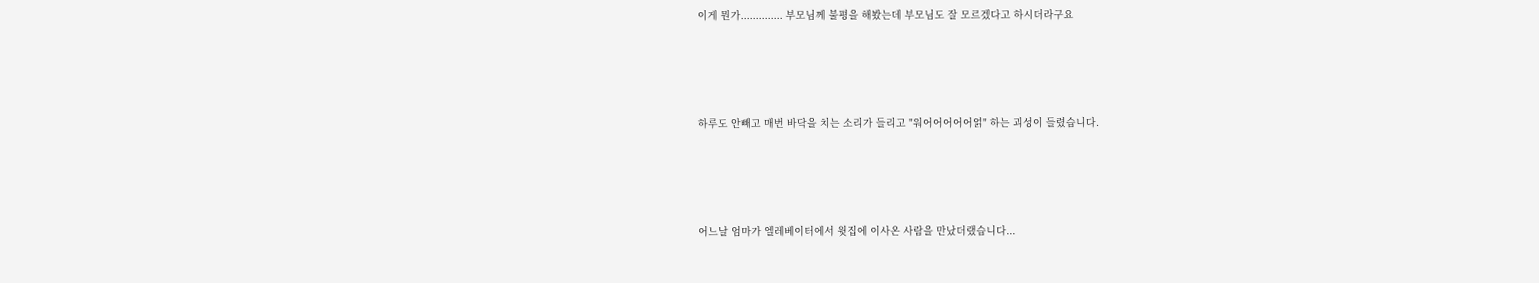이게 뭔가.............. 부모님께 불평을 해봤는데 부모님도 잘 모르겠다고 하시더라구요





하루도 안빼고 매번 바닥을 치는 소리가 들리고 "워어어어어어얽" 하는 괴성이 들렸습니다.





어느날 엄마가 엘레베이터에서 윗집에 이사온 사람을 만났더랬습니다...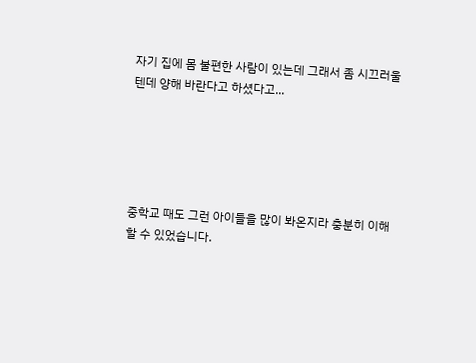자기 집에 몸 불편한 사람이 있는데 그래서 좀 시끄러울텐데 양해 바란다고 하셨다고...





중학교 때도 그런 아이들을 많이 봐온지라 충분히 이해할 수 있었습니다.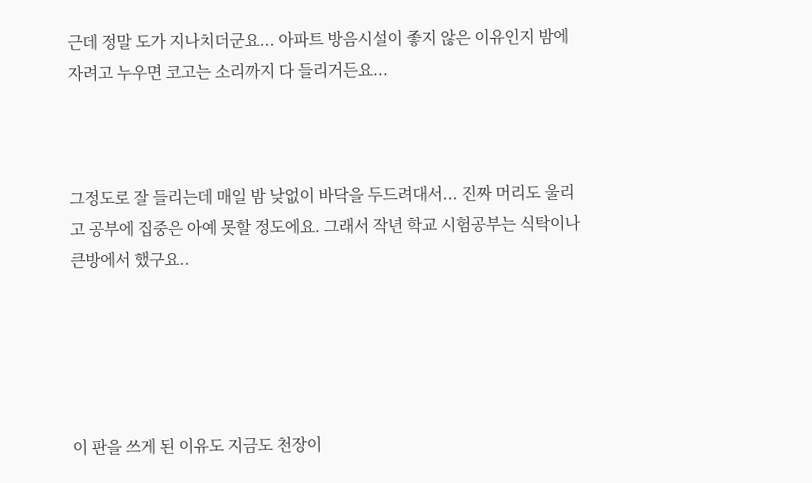근데 정말 도가 지나치더군요... 아파트 방음시설이 좋지 않은 이유인지 밤에 자려고 누우면 코고는 소리까지 다 들리거든요...



그정도로 잘 들리는데 매일 밤 낮없이 바닥을 두드려대서... 진짜 머리도 울리고 공부에 집중은 아예 못할 정도에요. 그래서 작년 학교 시험공부는 식탁이나 큰방에서 했구요..





이 판을 쓰게 된 이유도 지금도 천장이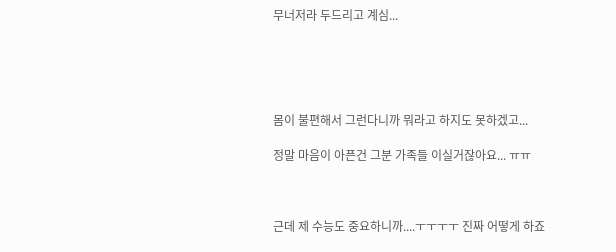무너저라 두드리고 계심...





몸이 불편해서 그런다니까 뭐라고 하지도 못하겠고...

정말 마음이 아픈건 그분 가족들 이실거잖아요... ㅠㅠ



근데 제 수능도 중요하니까....ㅜㅜㅜㅜ 진짜 어떻게 하죠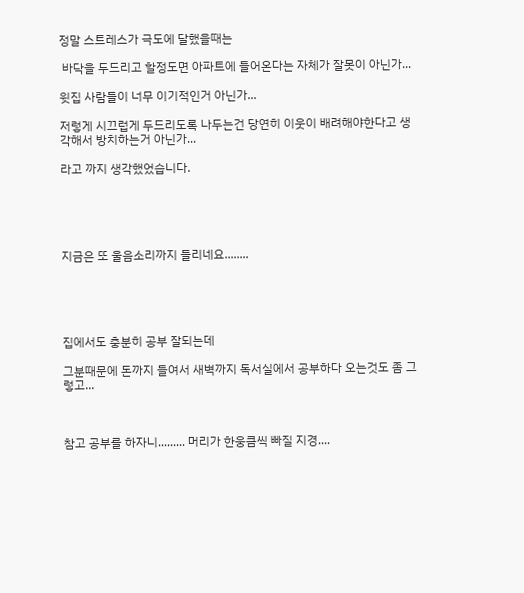정말 스트레스가 극도에 달했을때는

 바닥을 두드리고 할정도면 아파트에 들어온다는 자체가 잘못이 아닌가...

윗집 사람들이 너무 이기적인거 아닌가...

저렇게 시끄럽게 두드리도록 나두는건 당연히 이웃이 배려해야한다고 생각해서 방치하는거 아닌가...

라고 까지 생각했었습니다.





지금은 또 울음소리까지 들리네요........





집에서도 충분히 공부 잘되는데

그분때문에 돈까지 들여서 새벽까지 독서실에서 공부하다 오는것도 좀 그렇고...



참고 공부를 하자니......... 머리가 한웅큼씩 빠질 지경....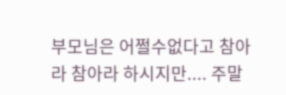부모님은 어쩔수없다고 참아라 참아라 하시지만.... 주말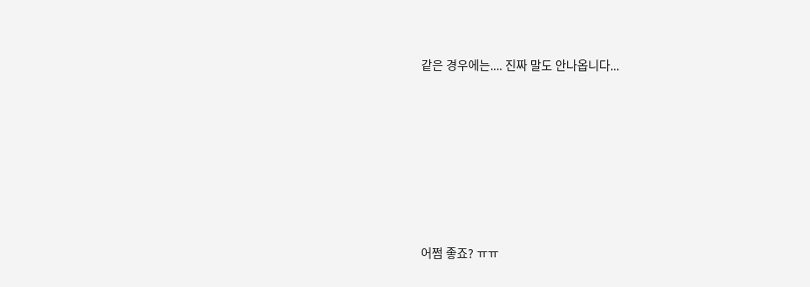같은 경우에는.... 진짜 말도 안나옵니다...







어쩜 좋죠? ㅠㅠ